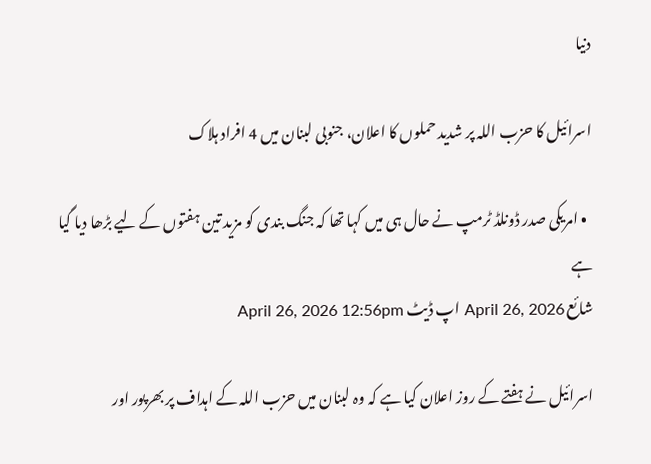دنیا

اسرائیل کا حزب اللہ پر شدید حملوں کا اعلان، جنوبی لبنان میں 4 افراد ہلاک

  • امریکی صدر ڈونلڈ ٹرمپ نے حال ہی میں کہا تھا کہ جنگ بندی کو مزید تین ہفتوں کے لیے بڑھا دیا گیا ہے
شائع April 26, 2026 اپ ڈیٹ April 26, 2026 12:56pm

اسرائیل نے ہفتے کے روز اعلان کیا ہے کہ وہ لبنان میں حزب اللہ کے اہداف پر بھرپور اور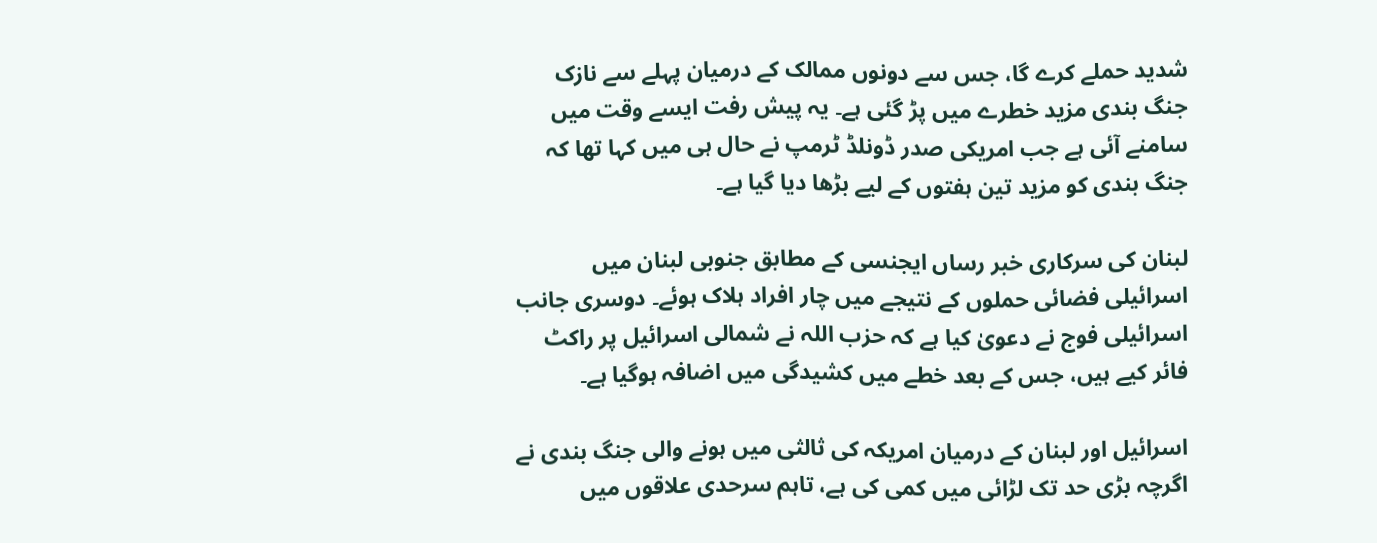شدید حملے کرے گا، جس سے دونوں ممالک کے درمیان پہلے سے نازک جنگ بندی مزید خطرے میں پڑ گئی ہے۔ یہ پیش رفت ایسے وقت میں سامنے آئی ہے جب امریکی صدر ڈونلڈ ٹرمپ نے حال ہی میں کہا تھا کہ جنگ بندی کو مزید تین ہفتوں کے لیے بڑھا دیا گیا ہے۔

لبنان کی سرکاری خبر رساں ایجنسی کے مطابق جنوبی لبنان میں اسرائیلی فضائی حملوں کے نتیجے میں چار افراد ہلاک ہوئے۔ دوسری جانب اسرائیلی فوج نے دعویٰ کیا ہے کہ حزب اللہ نے شمالی اسرائیل پر راکٹ فائر کیے ہیں، جس کے بعد خطے میں کشیدگی میں اضافہ ہوگیا ہے۔

اسرائیل اور لبنان کے درمیان امریکہ کی ثالثی میں ہونے والی جنگ بندی نے اگرچہ بڑی حد تک لڑائی میں کمی کی ہے، تاہم سرحدی علاقوں میں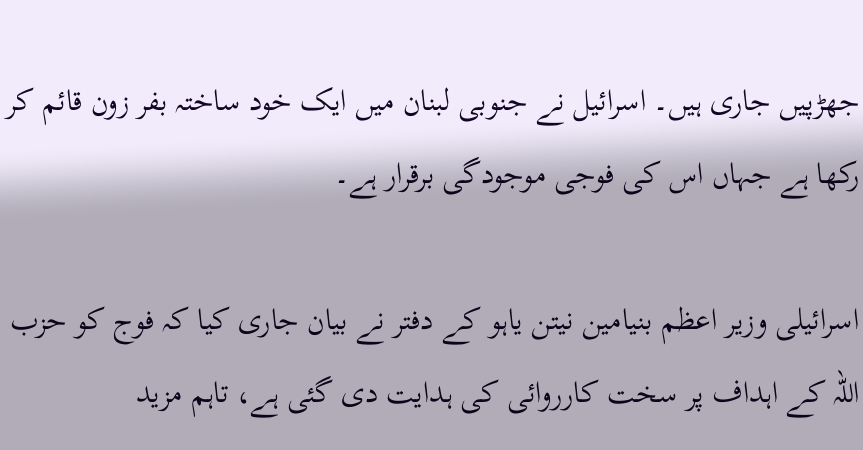جھڑپیں جاری ہیں۔ اسرائیل نے جنوبی لبنان میں ایک خود ساختہ بفر زون قائم کر رکھا ہے جہاں اس کی فوجی موجودگی برقرار ہے۔

اسرائیلی وزیر اعظم بنیامین نیتن یاہو کے دفتر نے بیان جاری کیا کہ فوج کو حزب اللہ کے اہداف پر سخت کارروائی کی ہدایت دی گئی ہے، تاہم مزید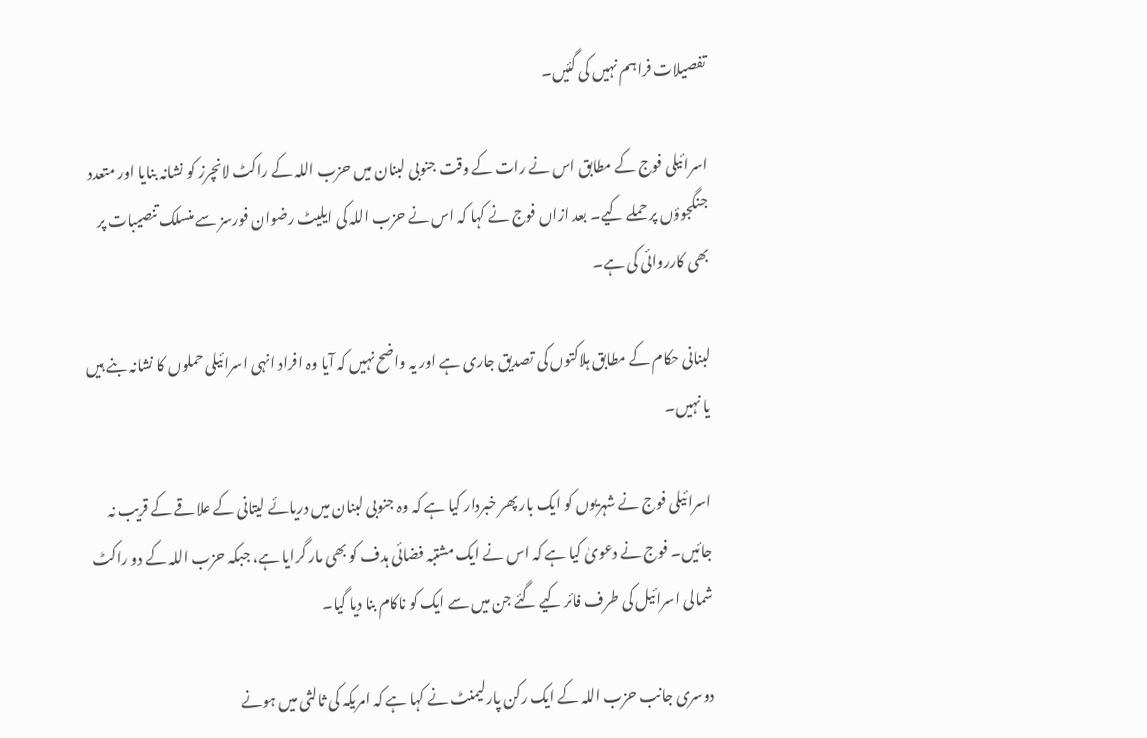تفصیلات فراہم نہیں کی گئیں۔

اسرائیلی فوج کے مطابق اس نے رات کے وقت جنوبی لبنان میں حزب اللہ کے راکٹ لانچرز کو نشانہ بنایا اور متعدد جنگجوؤں پر حملے کیے۔ بعد ازاں فوج نے کہا کہ اس نے حزب اللہ کی ایلیٹ رضوان فورسز سے منسلک تنصیبات پر بھی کارروائی کی ہے۔

لبنانی حکام کے مطابق ہلاکتوں کی تصدیق جاری ہے اور یہ واضح نہیں کہ آیا وہ افراد انہی اسرائیلی حملوں کا نشانہ بنے ہیں یا نہیں۔

اسرائیلی فوج نے شہریوں کو ایک بار پھر خبردار کیا ہے کہ وہ جنوبی لبنان میں دریائے لیتانی کے علاقے کے قریب نہ جائیں۔ فوج نے دعویٰ کیا ہے کہ اس نے ایک مشتبہ فضائی ہدف کو بھی مار گرایا ہے، جبکہ حزب اللہ کے دو راکٹ شمالی اسرائیل کی طرف فائر کیے گئے جن میں سے ایک کو ناکام بنا دیا گیا۔

دوسری جانب حزب اللہ کے ایک رکن پارلیمنٹ نے کہا ہے کہ امریکہ کی ثالثی میں ہونے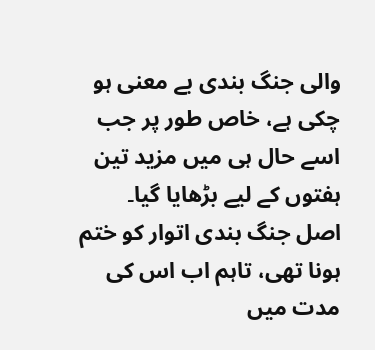والی جنگ بندی بے معنی ہو چکی ہے، خاص طور پر جب اسے حال ہی میں مزید تین ہفتوں کے لیے بڑھایا گیا۔ اصل جنگ بندی اتوار کو ختم ہونا تھی، تاہم اب اس کی مدت میں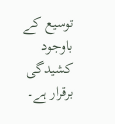توسیع کے باوجود کشیدگی برقرار ہے۔